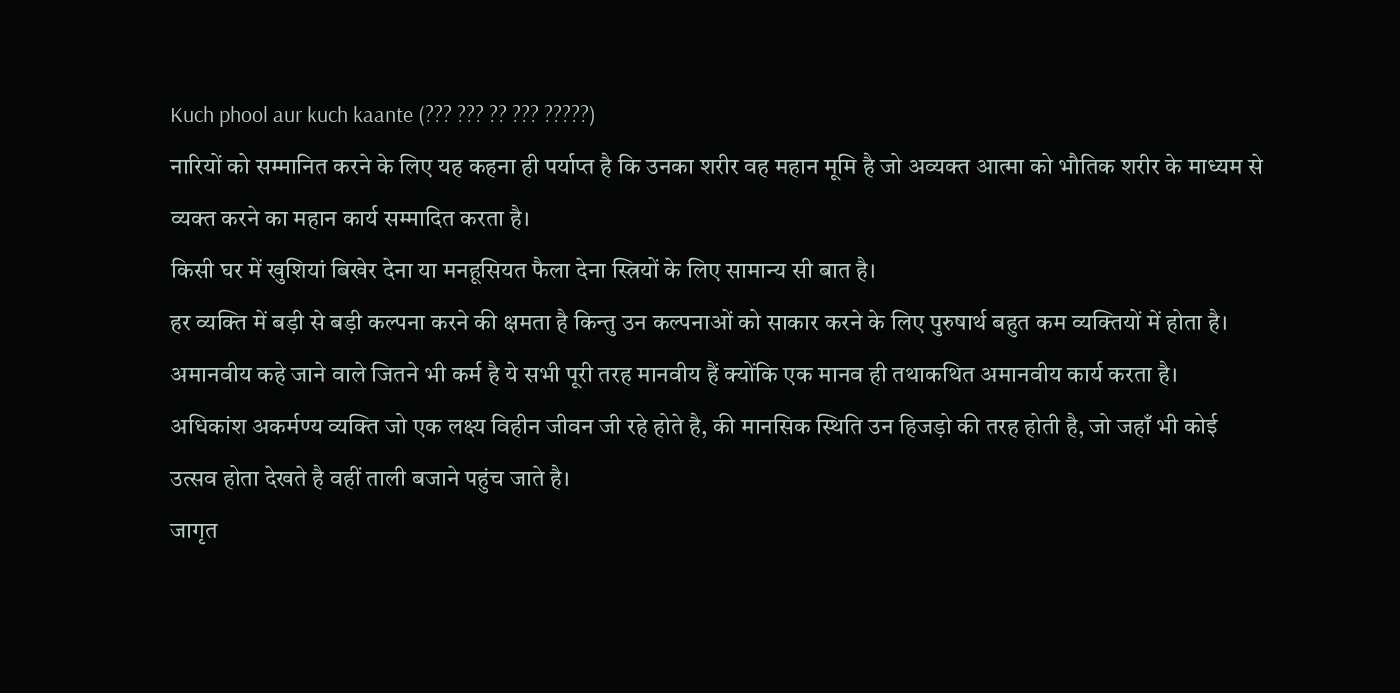Kuch phool aur kuch kaante (??? ??? ?? ??? ?????)
नारियों को सम्मानित करने के लिए यह कहना ही पर्याप्त है कि उनका शरीर वह महान मूमि है जो अव्यक्त आत्मा को भौतिक शरीर के माध्यम से व्यक्त करने का महान कार्य सम्मादित करता है।
किसी घर में खुशियां बिखेर देना या मनहूसियत फैला देना स्त्रियों के लिए सामान्य सी बात है।
हर व्यक्ति में बड़ी से बड़ी कल्पना करने की क्षमता है किन्तु उन कल्पनाओं को साकार करने के लिए पुरुषार्थ बहुत कम व्यक्तियों में होता है।
अमानवीय कहे जाने वाले जितने भी कर्म है ये सभी पूरी तरह मानवीय हैं क्योंकि एक मानव ही तथाकथित अमानवीय कार्य करता है।
अधिकांश अकर्मण्य व्यक्ति जो एक लक्ष्य विहीन जीवन जी रहे होते है, की मानसिक स्थिति उन हिजड़ो की तरह होती है, जो जहाँ भी कोई उत्सव होता देखते है वहीं ताली बजाने पहुंच जाते है।
जागृत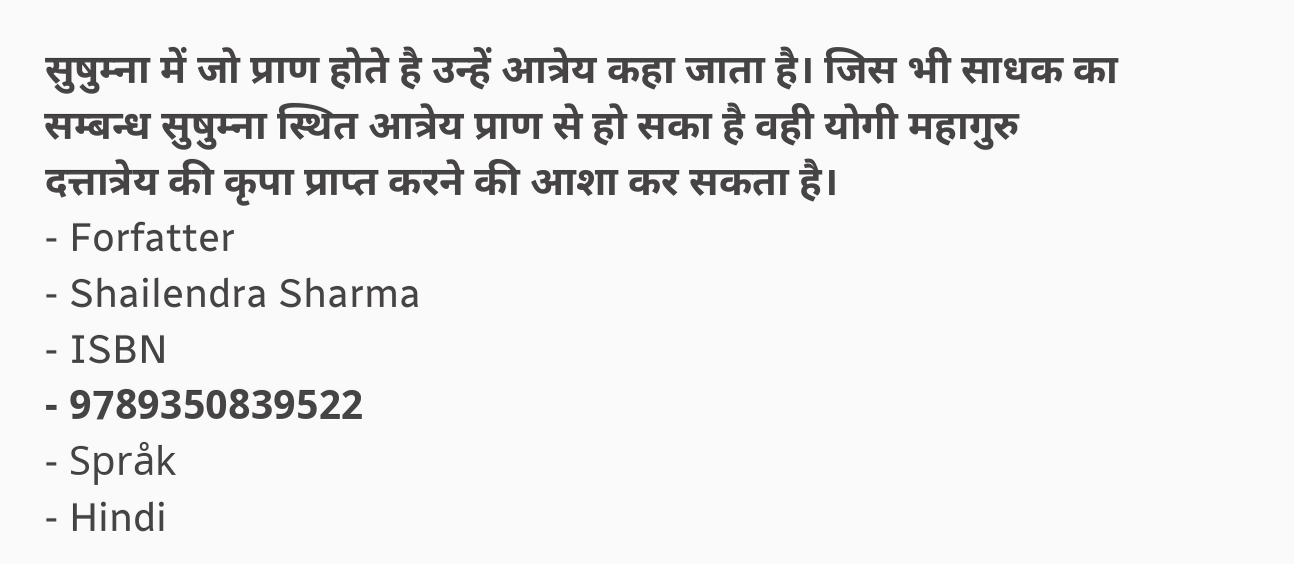सुषुम्ना में जो प्राण होते है उन्हें आत्रेय कहा जाता है। जिस भी साधक का सम्बन्ध सुषुम्ना स्थित आत्रेय प्राण से हो सका है वही योगी महागुरु दत्तात्रेय की कृपा प्राप्त करने की आशा कर सकता है।
- Forfatter
- Shailendra Sharma
- ISBN
- 9789350839522
- Språk
- Hindi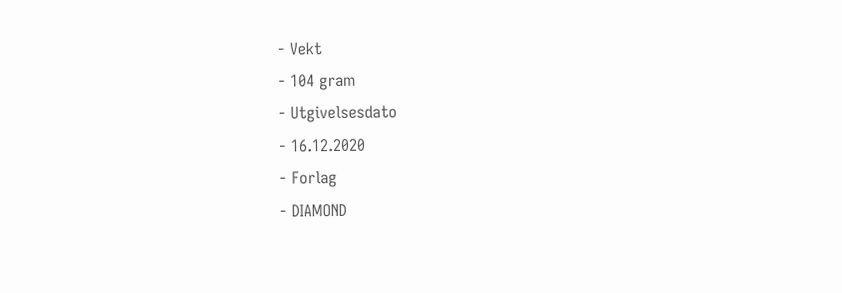- Vekt
- 104 gram
- Utgivelsesdato
- 16.12.2020
- Forlag
- DIAMOND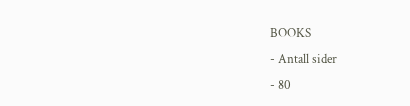BOOKS
- Antall sider
- 80